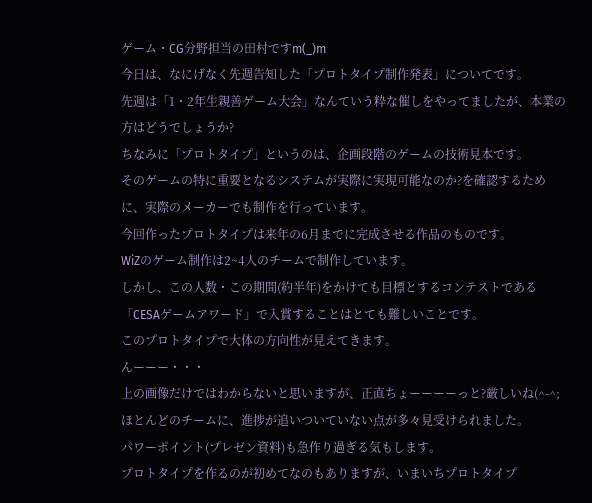ゲーム・CG分野担当の田村ですm(_)m
今日は、なにげなく先週告知した「プロトタイプ制作発表」についてです。
先週は「1・2年生親善ゲーム大会」なんていう粋な催しをやってましたが、本業の方はどうでしょうか?
ちなみに「プロトタイプ」というのは、企画段階のゲームの技術見本です。
そのゲームの特に重要となるシステムが実際に実現可能なのか?を確認するために、実際のメーカーでも制作を行っています。
今回作ったプロトタイプは来年の6月までに完成させる作品のものです。
WiZのゲーム制作は2~4人のチームで制作しています。
しかし、この人数・この期間(約半年)をかけても目標とするコンテストである「CESAゲームアワード」で入賞することはとても難しいことです。
このプロトタイプで大体の方向性が見えてきます。
んーーー・・・
上の画像だけではわからないと思いますが、正直ちょーーーーっと?厳しいね(^-^;
ほとんどのチームに、進捗が追いついていない点が多々見受けられました。
パワーポイント(プレゼン資料)も急作り過ぎる気もします。
プロトタイプを作るのが初めてなのもありますが、いまいちプロトタイプ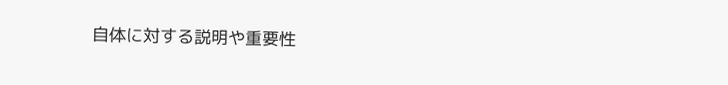自体に対する説明や重要性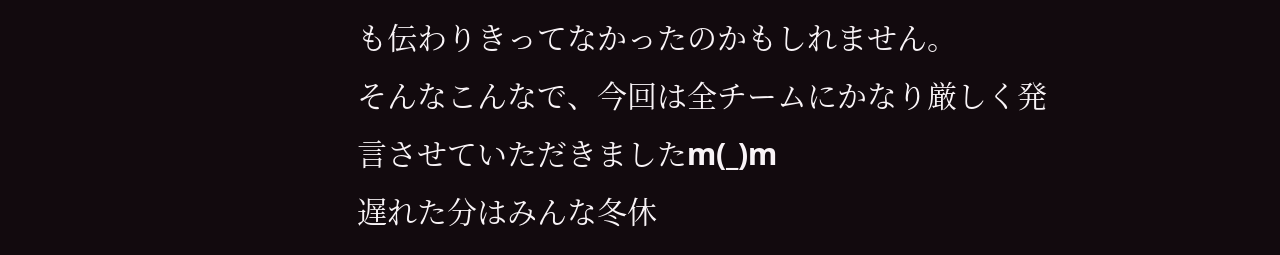も伝わりきってなかったのかもしれません。
そんなこんなで、今回は全チームにかなり厳しく発言させていただきましたm(_)m
遅れた分はみんな冬休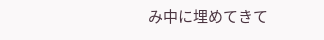み中に埋めてきて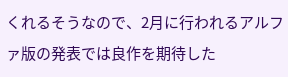くれるそうなので、2月に行われるアルファ版の発表では良作を期待した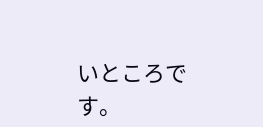いところです。